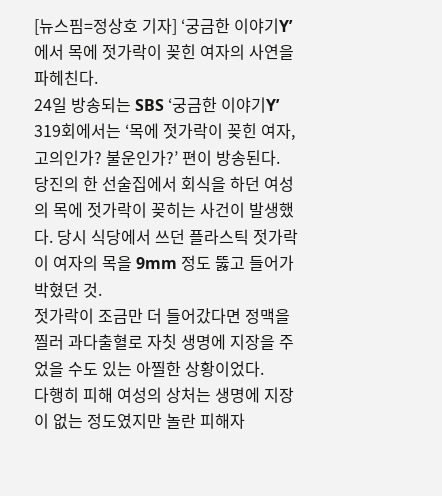[뉴스핌=정상호 기자] ‘궁금한 이야기Y’에서 목에 젓가락이 꽂힌 여자의 사연을 파헤친다.
24일 방송되는 SBS ‘궁금한 이야기Y’ 319회에서는 ‘목에 젓가락이 꽂힌 여자, 고의인가? 불운인가?’ 편이 방송된다.
당진의 한 선술집에서 회식을 하던 여성의 목에 젓가락이 꽂히는 사건이 발생했다. 당시 식당에서 쓰던 플라스틱 젓가락이 여자의 목을 9mm 정도 뚫고 들어가 박혔던 것.
젓가락이 조금만 더 들어갔다면 정맥을 찔러 과다출혈로 자칫 생명에 지장을 주었을 수도 있는 아찔한 상황이었다.
다행히 피해 여성의 상처는 생명에 지장이 없는 정도였지만 놀란 피해자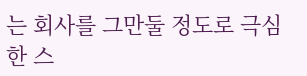는 회사를 그만둘 정도로 극심한 스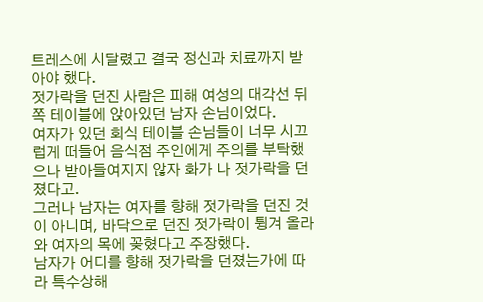트레스에 시달렸고 결국 정신과 치료까지 받아야 했다.
젓가락을 던진 사람은 피해 여성의 대각선 뒤 쪽 테이블에 앉아있던 남자 손님이었다.
여자가 있던 회식 테이블 손님들이 너무 시끄럽게 떠들어 음식점 주인에게 주의를 부탁했으나 받아들여지지 않자 화가 나 젓가락을 던졌다고.
그러나 남자는 여자를 향해 젓가락을 던진 것이 아니며, 바닥으로 던진 젓가락이 튕겨 올라와 여자의 목에 꽂혔다고 주장했다.
남자가 어디를 향해 젓가락을 던졌는가에 따라 특수상해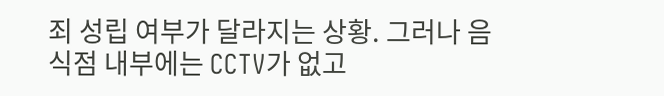죄 성립 여부가 달라지는 상황. 그러나 음식점 내부에는 CCTV가 없고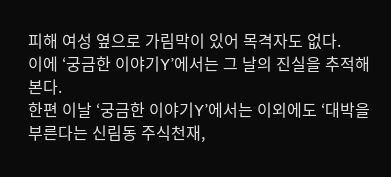피해 여성 옆으로 가림막이 있어 목격자도 없다.
이에 ‘궁금한 이야기Y’에서는 그 날의 진실을 추적해본다.
한편 이날 ‘궁금한 이야기Y’에서는 이외에도 ‘대박을 부른다는 신림동 주식천재,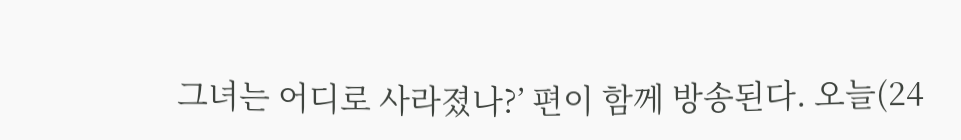그녀는 어디로 사라졌나?’ 편이 함께 방송된다. 오늘(24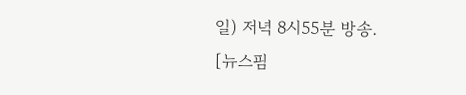일) 저녁 8시55분 방송.
[뉴스핌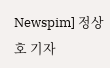Newspim] 정상호 기자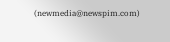(newmedia@newspim.com)